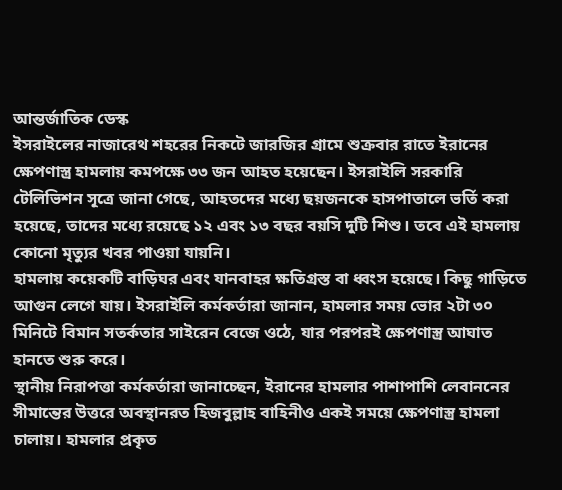আন্তর্জাতিক ডেস্ক
ইসরাইলের নাজারেথ শহরের নিকটে জারজির গ্রামে শুক্রবার রাতে ইরানের ক্ষেপণাস্ত্র হামলায় কমপক্ষে ৩৩ জন আহত হয়েছেন। ইসরাইলি সরকারি টেলিভিশন সূত্রে জানা গেছে, আহতদের মধ্যে ছয়জনকে হাসপাতালে ভর্তি করা হয়েছে, তাদের মধ্যে রয়েছে ১২ এবং ১৩ বছর বয়সি দুটি শিশু। তবে এই হামলায় কোনো মৃত্যুর খবর পাওয়া যায়নি।
হামলায় কয়েকটি বাড়িঘর এবং যানবাহর ক্ষতিগ্রস্ত বা ধ্বংস হয়েছে। কিছু গাড়িতে আগুন লেগে যায়। ইসরাইলি কর্মকর্তারা জানান, হামলার সময় ভোর ২টা ৩০ মিনিটে বিমান সতর্কতার সাইরেন বেজে ওঠে, যার পরপরই ক্ষেপণাস্ত্র আঘাত হানতে শুরু করে।
স্থানীয় নিরাপত্তা কর্মকর্তারা জানাচ্ছেন, ইরানের হামলার পাশাপাশি লেবাননের সীমান্তের উত্তরে অবস্থানরত হিজবুল্লাহ বাহিনীও একই সময়ে ক্ষেপণাস্ত্র হামলা চালায়। হামলার প্রকৃত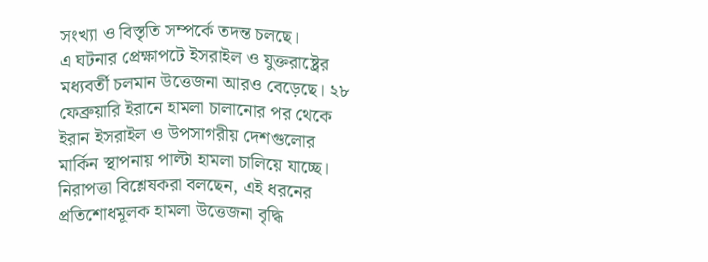সংখ্যা ও বিস্তৃতি সম্পর্কে তদন্ত চলছে।
এ ঘটনার প্রেক্ষাপটে ইসরাইল ও যুক্তরাষ্ট্রের মধ্যবর্তী চলমান উত্তেজনা আরও বেড়েছে। ২৮ ফেব্রুয়ারি ইরানে হামলা চালানোর পর থেকে ইরান ইসরাইল ও উপসাগরীয় দেশগুলোর মার্কিন স্থাপনায় পাল্টা হামলা চালিয়ে যাচ্ছে। নিরাপত্তা বিশ্লেষকরা বলছেন, এই ধরনের প্রতিশোধমূলক হামলা উত্তেজনা বৃদ্ধি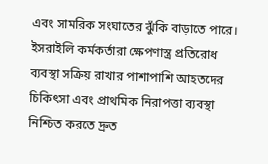এবং সামরিক সংঘাতের ঝুঁকি বাড়াতে পারে।
ইসরাইলি কর্মকর্তারা ক্ষেপণাস্ত্র প্রতিরোধ ব্যবস্থা সক্রিয় রাখার পাশাপাশি আহতদের চিকিৎসা এবং প্রাথমিক নিরাপত্তা ব্যবস্থা নিশ্চিত করতে দ্রুত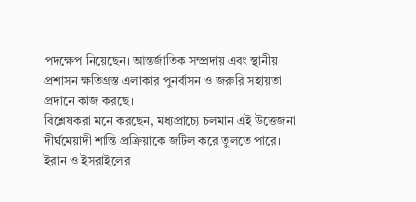পদক্ষেপ নিয়েছেন। আন্তর্জাতিক সম্প্রদায় এবং স্থানীয় প্রশাসন ক্ষতিগ্রস্ত এলাকার পুনর্বাসন ও জরুরি সহায়তা প্রদানে কাজ করছে।
বিশ্লেষকরা মনে করছেন, মধ্যপ্রাচ্যে চলমান এই উত্তেজনা দীর্ঘমেয়াদী শান্তি প্রক্রিয়াকে জটিল করে তুলতে পারে। ইরান ও ইসরাইলের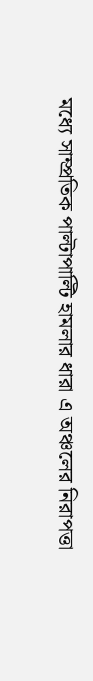মধ্যে সাম্প্রতিক পাল্টাপাল্টি হামলার ধারা এ অঞ্চলের নিরাপত্তা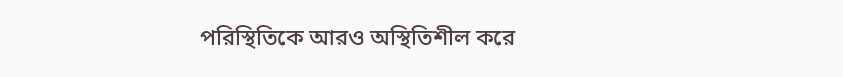পরিস্থিতিকে আরও অস্থিতিশীল করে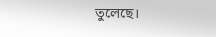তুলেছে।